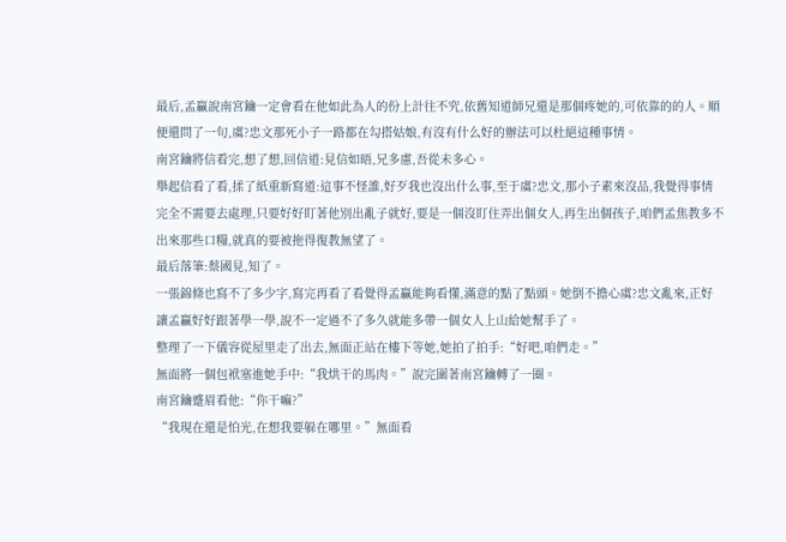最后,孟贏說南宮鑰一定會看在他如此為人的份上計往不究,依舊知道師兄還是那個疼她的,可依靠的的人。順便還問了一句,虞?忠文那死小子一路都在勾搭姑娘,有沒有什么好的辦法可以杜絕這種事情。
南宮鑰將信看完,想了想,回信道:見信如晤,兄多慮,吾從未多心。
舉起信看了看,揉了紙重新寫道:這事不怪誰,好歹我也沒出什么事,至于虞?忠文,那小子素來沒品,我覺得事情完全不需要去處理,只要好好盯著他別出亂子就好,要是一個沒盯住弄出個女人,再生出個孩子,咱們孟焦教多不出來那些口糧,就真的要被拖得復教無望了。
最后落筆:蔡國見,知了。
一張錦條也寫不了多少字,寫完再看了看覺得孟贏能夠看懂,滿意的點了點頭。她倒不擔心虞?忠文亂來,正好讓孟贏好好跟著學一學,說不一定過不了多久就能多帶一個女人上山給她幫手了。
整理了一下儀容從屋里走了出去,無面正站在樓下等她,她拍了拍手:“好吧,咱們走。”
無面將一個包袱塞進她手中:“我烘干的馬肉。”說完圍著南宮鑰轉了一圈。
南宮鑰蹙眉看他:“你干嘛?”
“我現在還是怕光,在想我要躲在哪里。”無面看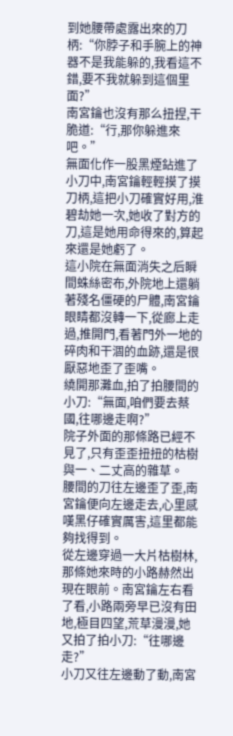到她腰帶處露出來的刀柄:“你脖子和手腕上的神器不是我能躲的,我看這不錯,要不我就躲到這個里面?”
南宮鑰也沒有那么扭捏,干脆道:“行,那你躲進來吧。”
無面化作一股黑煙鉆進了小刀中,南宮鑰輕輕摸了摸刀柄,這把小刀確實好用,淮碧劫她一次,她收了對方的刀,這是她用命得來的,算起來還是她虧了。
這小院在無面消失之后瞬間蛛絲密布,外院地上還躺著殘名僵硬的尸體,南宮鑰眼睛都沒轉一下,從廊上走過,推開門,看著門外一地的碎肉和干涸的血跡,還是很厭惡地歪了歪嘴。
繞開那灘血,拍了拍腰間的小刀:“無面,咱們要去蔡國,往哪邊走啊?”
院子外面的那條路已經不見了,只有歪歪扭扭的枯樹與一、二丈高的雜草。
腰間的刀往左邊歪了歪,南宮鑰便向左邊走去,心里感嘆黑仔確實厲害,這里都能夠找得到。
從左邊穿過一大片枯樹林,那條她來時的小路赫然出現在眼前。南宮鑰左右看了看,小路兩旁早已沒有田地,極目四望,荒草漫漫,她又拍了拍小刀:“往哪邊走?”
小刀又往左邊動了動,南宮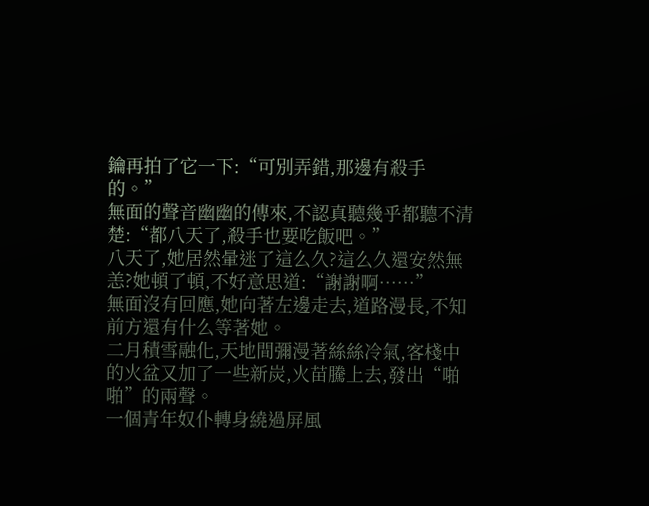鑰再拍了它一下:“可別弄錯,那邊有殺手的。”
無面的聲音幽幽的傳來,不認真聽幾乎都聽不清楚:“都八天了,殺手也要吃飯吧。”
八天了,她居然暈迷了這么久?這么久還安然無恙?她頓了頓,不好意思道:“謝謝啊……”
無面沒有回應,她向著左邊走去,道路漫長,不知前方還有什么等著她。
二月積雪融化,天地間彌漫著絲絲冷氣,客棧中的火盆又加了一些新炭,火苗騰上去,發出“啪啪”的兩聲。
一個青年奴仆轉身繞過屏風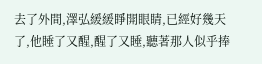去了外間,澤弘緩緩睜開眼睛,已經好幾天了,他睡了又醒,醒了又睡,聽著那人似乎捧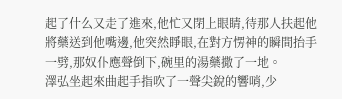起了什么又走了進來,他忙又閉上眼睛,待那人扶起他將藥送到他嘴邊,他突然睜眼,在對方愣神的瞬間抬手一劈,那奴仆應聲倒下,碗里的湯藥撒了一地。
澤弘坐起來曲起手指吹了一聲尖銳的響哨,少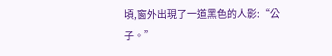頃,窗外出現了一道黑色的人影:“公子。”